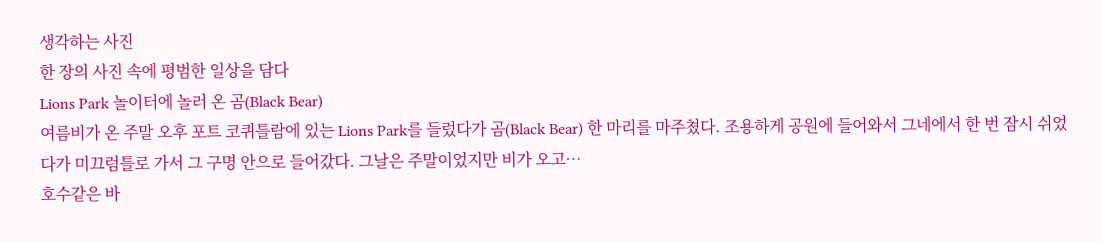생각하는 사진
한 장의 사진 속에 평범한 일상을 담다
Lions Park 놀이터에 놀러 온 곰(Black Bear)
여름비가 온 주말 오후 포트 코퀴틀람에 있는 Lions Park를 들렀다가 곰(Black Bear) 한 마리를 마주쳤다. 조용하게 공원에 들어와서 그네에서 한 번 잠시 쉬었다가 미끄럼틀로 가서 그 구명 안으로 들어갔다. 그날은 주말이었지만 비가 오고…
호수같은 바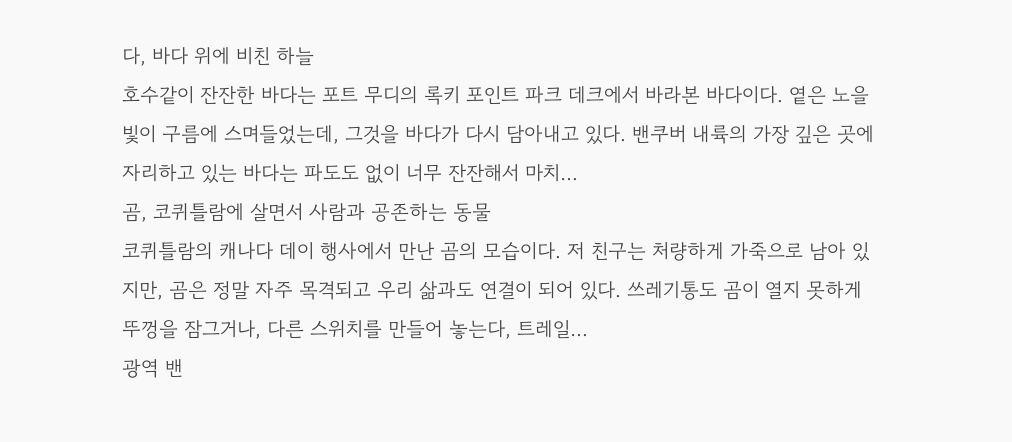다, 바다 위에 비친 하늘
호수같이 잔잔한 바다는 포트 무디의 록키 포인트 파크 데크에서 바라본 바다이다. 옅은 노을빛이 구름에 스며들었는데, 그것을 바다가 다시 담아내고 있다. 밴쿠버 내륙의 가장 깊은 곳에 자리하고 있는 바다는 파도도 없이 너무 잔잔해서 마치…
곰, 코퀴틀람에 살면서 사람과 공존하는 동물
코퀴틀람의 캐나다 데이 행사에서 만난 곰의 모습이다. 저 친구는 처량하게 가죽으로 남아 있지만, 곰은 정말 자주 목격되고 우리 삶과도 연결이 되어 있다. 쓰레기통도 곰이 열지 못하게 뚜껑을 잠그거나, 다른 스위치를 만들어 놓는다, 트레일…
광역 밴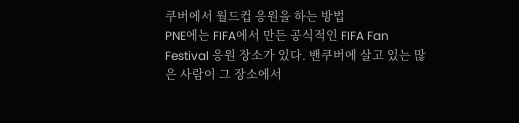쿠버에서 월드컵 응원을 하는 방법
PNE에는 FIFA에서 만든 공식적인 FIFA Fan Festival 응원 장소가 있다. 밴쿠버에 살고 있는 많은 사람이 그 장소에서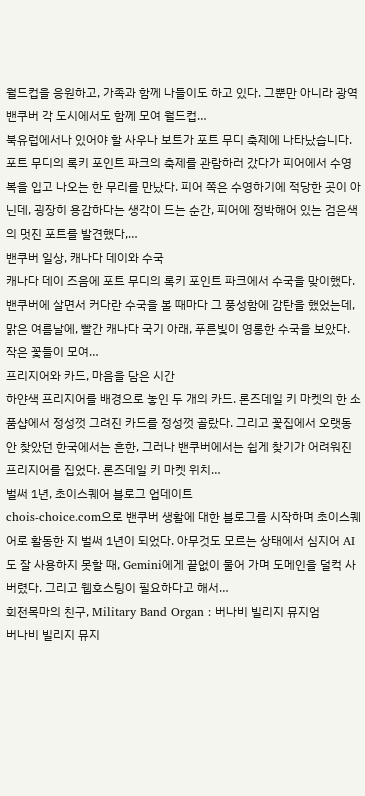월드컵을 응원하고, 가족과 함께 나들이도 하고 있다. 그뿐만 아니라 광역 밴쿠버 각 도시에서도 함께 모여 월드컵…
북유럽에서나 있어야 할 사우나 보트가 포트 무디 축제에 나타났습니다.
포트 무디의 록키 포인트 파크의 축제를 관람하러 갔다가 피어에서 수영복을 입고 나오는 한 무리를 만났다. 피어 쪽은 수영하기에 적당한 곳이 아닌데, 굉장히 용감하다는 생각이 드는 순간, 피어에 정박해어 있는 검은색의 멋진 포트를 발견했다,…
밴쿠버 일상, 캐나다 데이와 수국
캐나다 데이 즈음에 포트 무디의 록키 포인트 파크에서 수국을 맞이했다. 밴쿠버에 살면서 커다란 수국을 볼 때마다 그 풍성함에 감탄을 했었는데, 맑은 여름날에, 빨간 캐나다 국기 아래, 푸른빛이 영롱한 수국을 보았다. 작은 꽃들이 모여…
프리지어와 카드, 마음을 담은 시간
하얀색 프리지어를 배경으로 놓인 두 개의 카드. 론즈데일 키 마켓의 한 소품샵에서 정성껏 그려진 카드를 정성껏 골랐다. 그리고 꽃집에서 오랫동안 찾았던 한국에서는 흔한, 그러나 밴쿠버에서는 쉽게 찾기가 어려워진 프리지어를 집었다. 론즈데일 키 마켓 위치…
벌써 1년, 초이스퀘어 블로그 업데이트
chois-choice.com으로 밴쿠버 생활에 대한 블로그를 시작하며 초이스퀘어로 활동한 지 벌써 1년이 되었다. 아무것도 모르는 상태에서 심지어 AI도 잘 사용하지 못할 때, Gemini에게 끝없이 물어 가며 도메인을 덜컥 사 버렸다. 그리고 웹호스팅이 필요하다고 해서…
회전목마의 친구, Military Band Organ : 버나비 빌리지 뮤지엄
버나비 빌리지 뮤지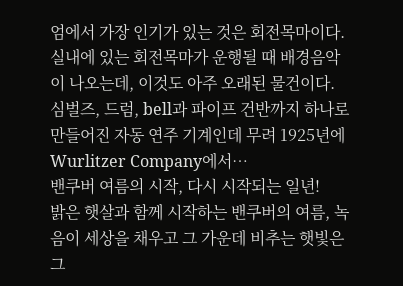엄에서 가장 인기가 있는 것은 회전목마이다. 실내에 있는 회전목마가 운행될 때 배경음악이 나오는데, 이것도 아주 오래된 물건이다. 심벌즈, 드럼, bell과 파이프 건반까지 하나로 만들어진 자동 연주 기계인데 무려 1925년에 Wurlitzer Company에서…
밴쿠버 여름의 시작, 다시 시작되는 일년!
밝은 햇살과 함께 시작하는 밴쿠버의 여름, 녹음이 세상을 채우고 그 가운데 비추는 햇빛은 그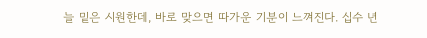늘 밑은 시원한데, 바로 맞으면 따가운 기분이 느껴진다. 십수 년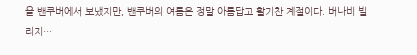을 밴쿠버에서 보냈지만, 밴쿠버의 여름은 정말 아름답고 활기찬 계절이다. 버나비 빌리지…